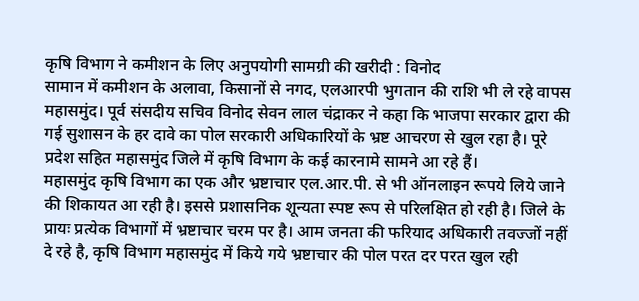कृषि विभाग ने कमीशन के लिए अनुपयोगी सामग्री की खरीदी : विनोद
सामान में कमीशन के अलावा, किसानों से नगद, एलआरपी भुगतान की राशि भी ले रहे वापस
महासमुंद। पूर्व संसदीय सचिव विनोद सेवन लाल चंद्राकर ने कहा कि भाजपा सरकार द्वारा की गई सुशासन के हर दावे का पोल सरकारी अधिकारियों के भ्रष्ट आचरण से खुल रहा है। पूरे प्रदेश सहित महासमुंद जिले में कृषि विभाग के कई कारनामे सामने आ रहे हैं।
महासमुंद कृषि विभाग का एक और भ्रष्टाचार एल.आर.पी. से भी ऑनलाइन रूपये लिये जाने की शिकायत आ रही है। इससे प्रशासनिक शून्यता स्पष्ट रूप से परिलक्षित हो रही है। जिले के प्रायः प्रत्येक विभागों में भ्रष्टाचार चरम पर है। आम जनता की फरियाद अधिकारी तवज्जों नहीं दे रहे है, कृषि विभाग महासमुंद में किये गये भ्रष्टाचार की पोल परत दर परत खुल रही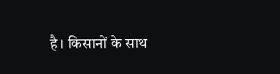है। किसानों के साथ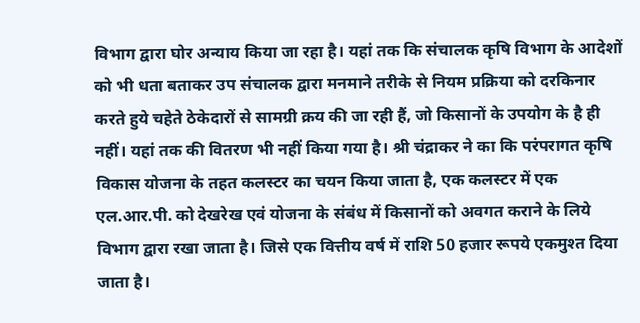विभाग द्वारा घोर अन्याय किया जा रहा है। यहां तक कि संचालक कृषि विभाग के आदेशों को भी धता बताकर उप संचालक द्वारा मनमाने तरीके से नियम प्रक्रिया को दरकिनार करते हुये चहेते ठेकेदारों से सामग्री क्रय की जा रही हैं, जो किसानों के उपयोग के है ही नहीं। यहां तक की वितरण भी नहीं किया गया है। श्री चंद्राकर ने का कि परंपरागत कृषि विकास योजना के तहत कलस्टर का चयन किया जाता है, एक कलस्टर में एक एल.आर.पी. को देखरेख एवं योजना के संबंध में किसानों को अवगत कराने के लिये विभाग द्वारा रखा जाता है। जिसे एक वित्तीय वर्ष में राशि 50 हजार रूपये एकमुश्त दिया जाता है।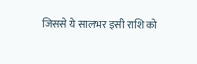जिससे ये सालभर इसी राशि को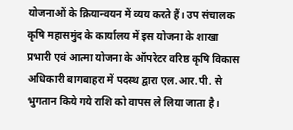योजनाओं के क्रियान्वयन में व्यय करते हैं। उप संचालक कृषि महासमुंद के कार्यालय में इस योजना के शाखा प्रभारी एवं आत्मा योजना के ऑपरेटर वरिष्ठ कृषि विकास अधिकारी बागबाहरा में पदस्थ द्वारा एल.आर.पी. से भुगतान किये गये राशि को वापस ले लिया जाता है।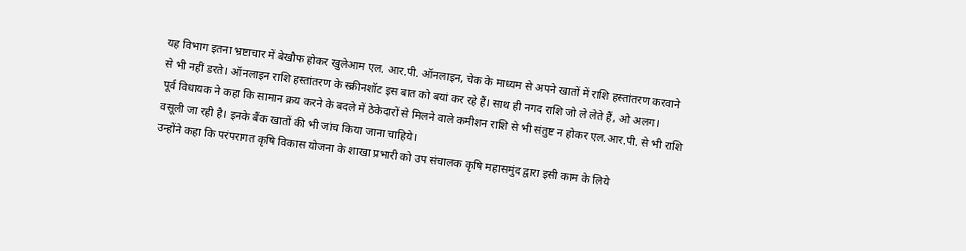यह विभाग इतना भ्रष्टाचार में बेखौफ होकर खुलेआम एल. आर.पी. ऑनलाइन, चेक के माध्यम से अपने खातों में राशि हस्तांतरण करवाने से भी नहीं डरते। ऑनलाइन राशि हस्तांतरण के स्क्रीनशॉट इस बात को बयां कर रहे हैं। साथ ही नगद राशि जो ले लेते हैं, ओ अलग।
पूर्व विधायक ने कहा कि सामान क्रय करने के बदले में ठेकेदारों से मिलने वाले कमीशन राशि से भी संतुष्ट न होकर एल.आर.पी. से भी राशि वसूली जा रही है। इनके बैंक खातों की भी जांच किया जाना चाहिये।
उन्होंने कहा कि परंपरागत कृषि विकास योजना के शाखा प्रभारी को उप संचालक कृषि महासमुंद द्वारा इसी काम के लिये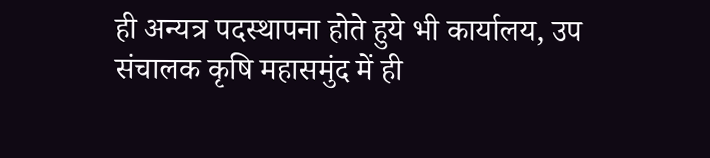ही अन्यत्र पदस्थापना होते हुये भी कार्यालय, उप संचालक कृषि महासमुंद में ही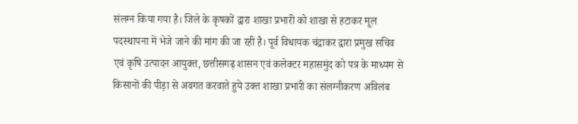संलग्न किया गया है। जिले के कृषकों द्वारा शाखा प्रभारी को शाखा से हटाकर मूल पदस्थापना में भेजे जाने की मांग की जा रही है। पूर्व विधायक चंद्राकर द्वारा प्रमुख सचिव एवं कृषि उत्पादन आयुक्त, छत्तीसगढ़ शासन एवं कलेक्टर महासमुंद को पत्र के माध्यम से किसानों की पीड़ा से अवगत करवाते हुये उक्त शाखा प्रभारी का संलग्नीकरण अविलंब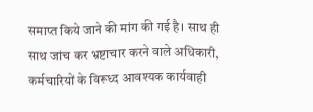समाप्त किये जाने की मांग की गई है। साथ ही साथ जांच कर भ्रष्टाचार करने वाले अधिकारी, कर्मचारियों के विरूध्द आवश्यक कार्यवाही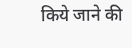किये जाने की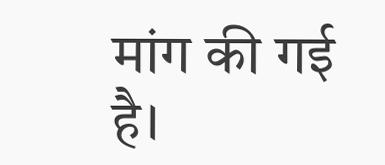मांग की गई है।